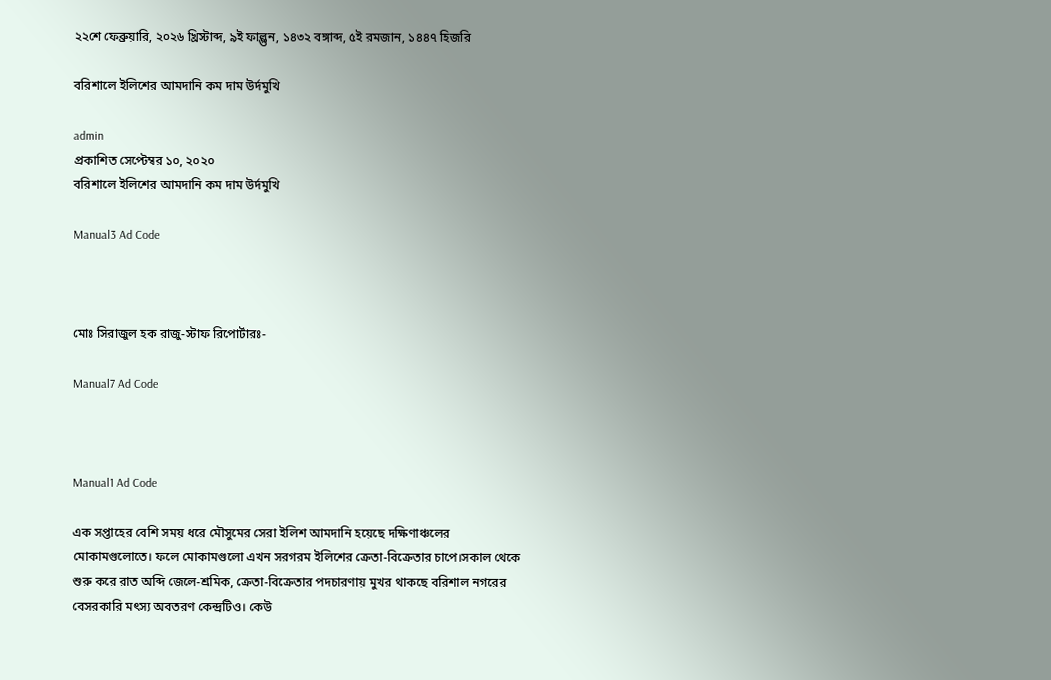২২শে ফেব্রুয়ারি, ২০২৬ খ্রিস্টাব্দ, ৯ই ফাল্গুন, ১৪৩২ বঙ্গাব্দ, ৫ই রমজান, ১৪৪৭ হিজরি

বরিশালে ইলিশের আমদানি কম দাম উর্দমুখি

admin
প্রকাশিত সেপ্টেম্বর ১০, ২০২০
বরিশালে ইলিশের আমদানি কম দাম উর্দমুখি

Manual3 Ad Code



মোঃ সিরাজুল হক রাজু-স্টাফ রিপোর্টারঃ-

Manual7 Ad Code



Manual1 Ad Code

এক সপ্তাহের বেশি সময় ধরে মৌসুমের সেরা ইলিশ আমদানি হয়েছে দক্ষিণাঞ্চলের মোকামগুলোতে। ফলে মোকামগুলো এখন সরগরম ইলিশের ক্রেতা-বিক্রেতার চাপে।সকাল থেকে শুরু করে রাত অব্দি জেলে-শ্রমিক, ক্রেতা-বিক্রেতার পদচারণায় মুখর থাকছে বরিশাল নগরের বেসরকারি মৎস্য অবতরণ কেন্দ্রটিও। কেউ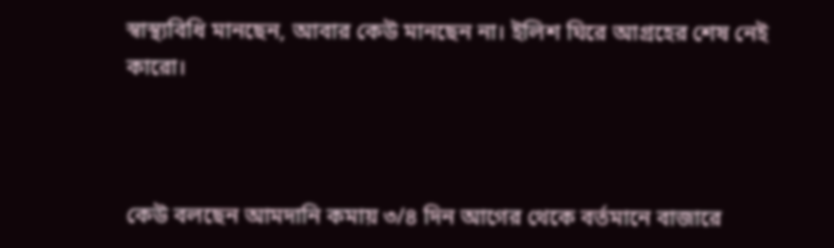স্বাস্থ্যবিধি মানছেন, আবার কেউ মানছেন না। ইলিশ ঘিরে আগ্রহের শেষ নেই কারো।



কেউ বলছেন আমদানি কমায় ৩/৪ দিন আগের থেকে বর্তমানে বাজারে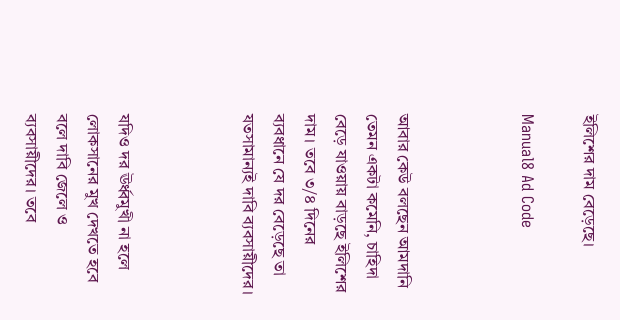ইলিশের দাম বেড়েছে।

Manual8 Ad Code



আবার কেউ বলছেন আমদানি তেমন একটা কমেনি, চাহিদা বেড়ে যাওয়ায় বাড়ছে ইলিশের দাম। তবে ৩/৪ দিনের ব্যবধানে যে দর বেড়েছে তা যতসামান্যই দাবি ব্যবসায়ীদের।



যদিও দর ঊর্ধ্বমুখী না হলে লোকসানের মুখ দেখতে হবে বলে দাবি জেলে ও ব্যবসায়ীদের। তবে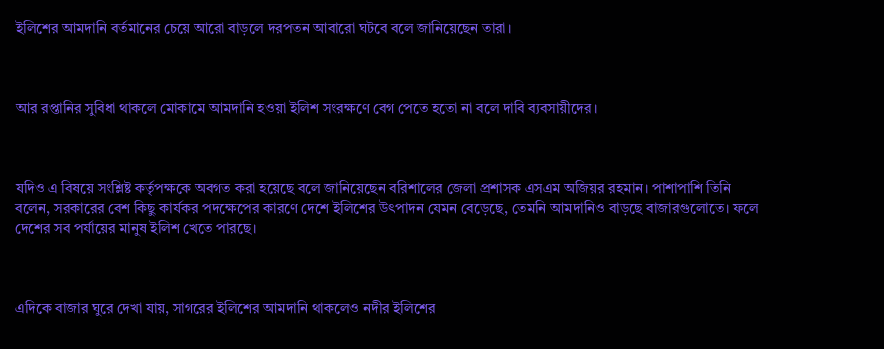ইলিশের আমদানি বর্তমানের চেয়ে আরো বাড়লে দরপতন আবারো ঘটবে বলে জানিয়েছেন তারা।



আর রপ্তানির সুবিধা থাকলে মোকামে আমদানি হওয়া ইলিশ সংরক্ষণে বেগ পেতে হতো না বলে দাবি ব্যবসায়ীদের।



যদিও এ বিষয়ে সংশ্লিষ্ট কর্তৃপক্ষকে অবগত করা হয়েছে বলে জানিয়েছেন বরিশালের জেলা প্রশাসক এসএম অজিয়র রহমান। পাশাপাশি তিনি বলেন, সরকারের বেশ কিছু কার্যকর পদক্ষেপের কারণে দেশে ইলিশের উৎপাদন যেমন বেড়েছে, তেমনি আমদানিও বাড়ছে বাজারগুলোতে। ফলে দেশের সব পর্যায়ের মানুষ ইলিশ খেতে পারছে।



এদিকে বাজার ঘুরে দেখা যায়, সাগরের ইলিশের আমদানি থাকলেও নদীর ইলিশের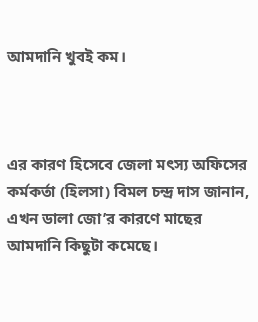আমদানি খুবই কম।



এর কারণ হিসেবে জেলা মৎস্য অফিসের কর্মকর্তা (হিলসা) বিমল চন্দ্র দাস জানান, এখন ডালা জো’র কারণে মাছের আমদানি কিছুটা কমেছে।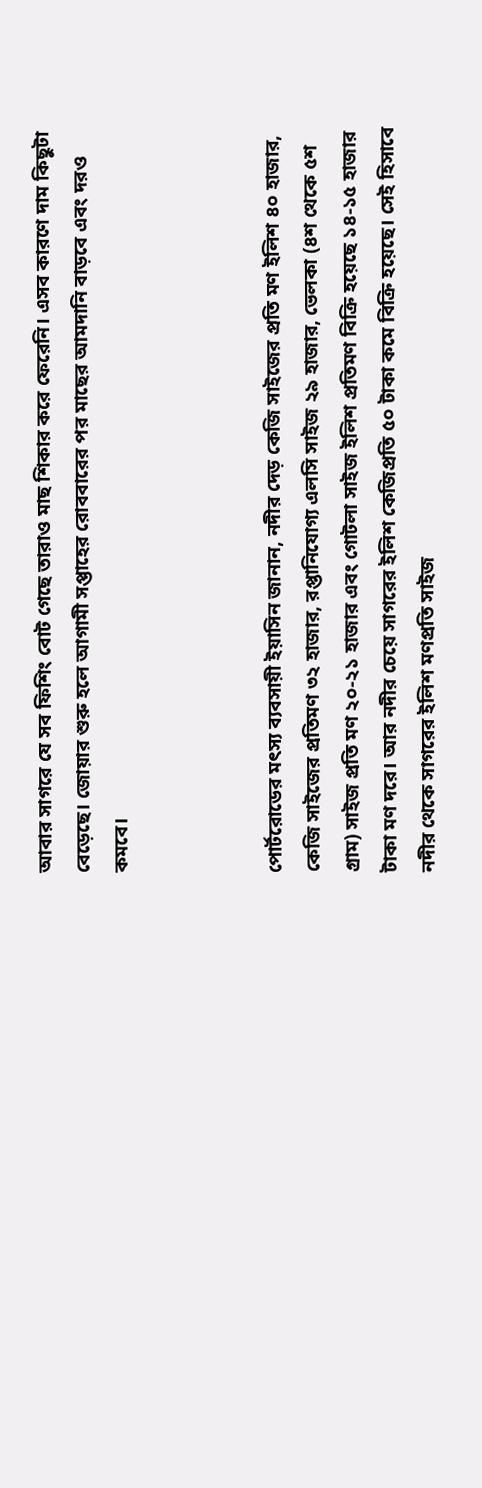আবার সাগরে যে সব ফিশিং বোট গেছে তারাও মাছ শিকার করে ফেরেনি। এসব কারণে দাম কিছুটা বেড়েছে। জোয়ার শুরু হলে আগামী সপ্তাহের রোববারের পর মাছের আমদানি বাড়বে এবং দরও কমবে।



পোর্টরোডের মৎস্য ব্যবসায়ী ইয়াসিন জানান, নদীর দেড় কেজি সাইজের প্রতি মণ ইলিশ ৪০ হাজার, কেজি সাইজের প্রতিমণ ৩২ হাজার, রপ্তানিযোগ্য এলসি সাইজ ২৯ হাজার, ভেলকা (৪শ থেকে ৫শ গ্রাম) সাইজ প্রতি মণ ২০-২১ হাজার এবং গোটলা সাইজ ইলিশ প্রতিমণ বিক্রি হয়েছে ১৪-১৫ হাজার টাকা মণ দরে। আর নদীর চেয়ে সাগরের ইলিশ কেজিপ্রতি ৫০ টাকা কমে বিক্রি হয়েছে। সেই হিসাবে নদীর থেকে সাগরের ইলিশ মণপ্রতি সাইজ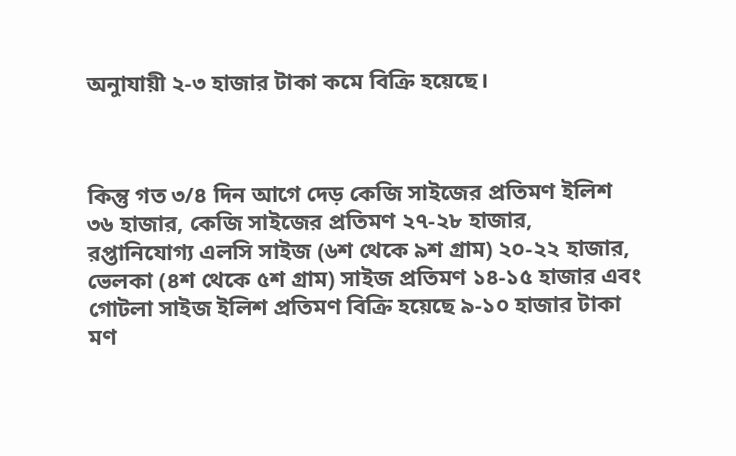অনুাযায়ী ২-৩ হাজার টাকা কমে বিক্রি হয়েছে।



কিন্তু গত ৩/৪ দিন আগে দেড় কেজি সাইজের প্রতিমণ ইলিশ ৩৬ হাজার, কেজি সাইজের প্রতিমণ ২৭-২৮ হাজার, রপ্তানিযোগ্য এলসি সাইজ (৬শ থেকে ৯শ গ্রাম) ২০-২২ হাজার, ভেলকা (৪শ থেকে ৫শ গ্রাম) সাইজ প্রতিমণ ১৪-১৫ হাজার এবং গোটলা সাইজ ইলিশ প্রতিমণ বিক্রি হয়েছে ৯-১০ হাজার টাকা মণ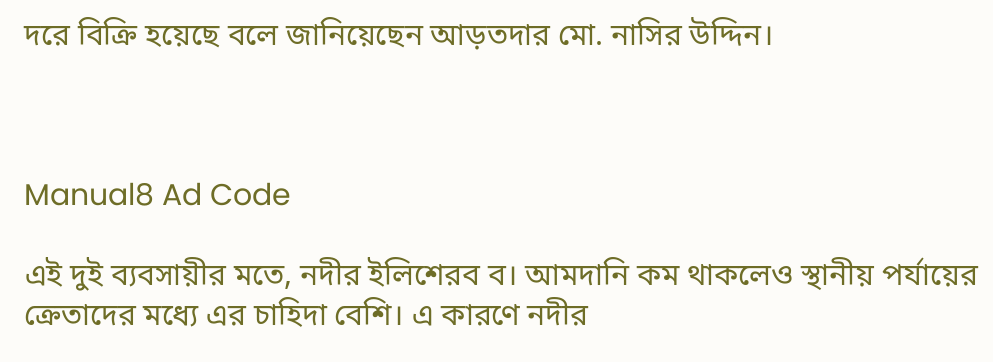দরে বিক্রি হয়েছে বলে জানিয়েছেন আড়তদার মো. নাসির উদ্দিন।



Manual8 Ad Code

এই দুই ব্যবসায়ীর মতে, নদীর ইলিশেরব ব। আমদানি কম থাকলেও স্থানীয় পর্যায়ের ক্রেতাদের মধ্যে এর চাহিদা বেশি। এ কারণে নদীর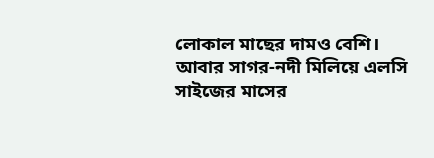লোকাল মাছের দামও বেশি। আবার সাগর-নদী মিলিয়ে এলসি সাইজের মাসের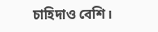চাহিদাও বেশি।